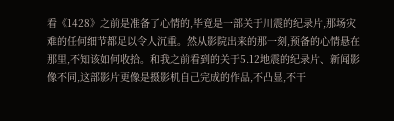看《1428》之前是准备了心情的,毕竟是一部关于川震的纪录片,那场灾难的任何细节都足以令人沉重。然从影院出来的那一刻,预备的心情悬在那里,不知该如何收拾。和我之前看到的关于5.12地震的纪录片、新闻影像不同,这部影片更像是摄影机自己完成的作品,不凸显,不干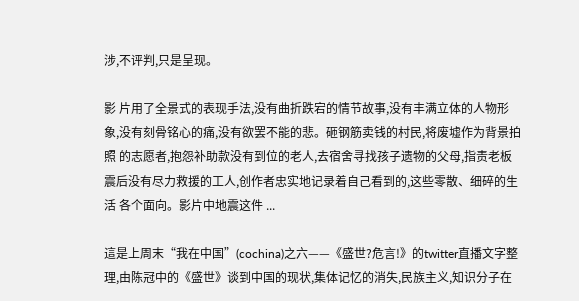涉,不评判,只是呈现。

影 片用了全景式的表现手法,没有曲折跌宕的情节故事,没有丰满立体的人物形象,没有刻骨铭心的痛,没有欲罢不能的悲。砸钢筋卖钱的村民,将废墟作为背景拍照 的志愿者,抱怨补助款没有到位的老人,去宿舍寻找孩子遗物的父母,指责老板震后没有尽力救援的工人,创作者忠实地记录着自己看到的,这些零散、细碎的生活 各个面向。影片中地震这件 ...

這是上周末“我在中国”(cochina)之六——《盛世?危言!》的twitter直播文字整理,由陈冠中的《盛世》谈到中国的现状,集体记忆的消失,民族主义,知识分子在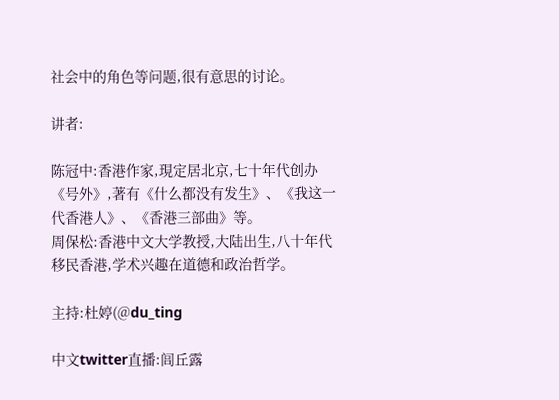社会中的角色等问题,很有意思的讨论。

讲者:

陈冠中:香港作家,現定居北京,七十年代创办《号外》,著有《什么都没有发生》、《我这一代香港人》、《香港三部曲》等。
周保松:香港中文大学教授,大陆出生,八十年代移民香港,学术兴趣在道德和政治哲学。

主持:杜婷(@du_ting

中文twitter直播:闾丘露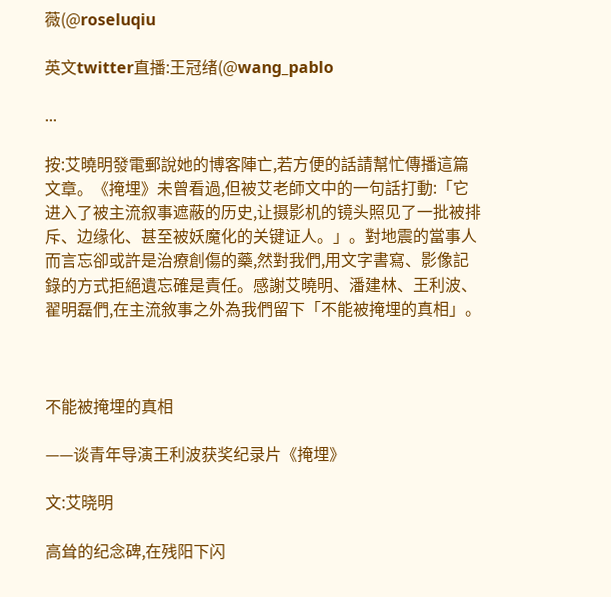薇(@roseluqiu

英文twitter直播:王冠绪(@wang_pablo

...

按:艾曉明發電郵說她的博客陣亡,若方便的話請幫忙傳播這篇文章。《掩埋》未曾看過,但被艾老師文中的一句話打動:「它进入了被主流叙事遮蔽的历史,让摄影机的镜头照见了一批被排斥、边缘化、甚至被妖魔化的关键证人。」。對地震的當事人而言忘卻或許是治療創傷的藥,然對我們,用文字書寫、影像記錄的方式拒絕遺忘確是責任。感謝艾曉明、潘建林、王利波、翟明磊們,在主流敘事之外為我們留下「不能被掩埋的真相」。



不能被掩埋的真相

——谈青年导演王利波获奖纪录片《掩埋》

文:艾晓明

高耸的纪念碑,在残阳下闪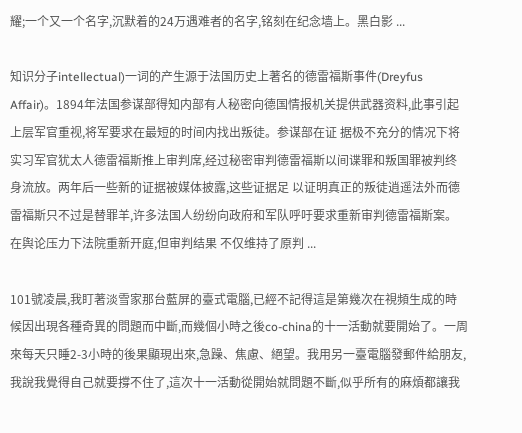耀;一个又一个名字,沉默着的24万遇难者的名字,铭刻在纪念墙上。黑白影 ...

知识分子intellectual)一词的产生源于法国历史上著名的德雷福斯事件(Dreyfus Affair)。1894年法国参谋部得知内部有人秘密向德国情报机关提供武器资料,此事引起上层军官重视,将军要求在最短的时间内找出叛徒。参谋部在证 据极不充分的情况下将实习军官犹太人德雷福斯推上审判席,经过秘密审判德雷福斯以间谍罪和叛国罪被判终身流放。两年后一些新的证据被媒体披露,这些证据足 以证明真正的叛徒逍遥法外而德雷福斯只不过是替罪羊,许多法国人纷纷向政府和军队呼吁要求重新审判德雷福斯案。在舆论压力下法院重新开庭,但审判结果 不仅维持了原判 ...

101號凌晨,我盯著淡雪家那台藍屏的臺式電腦,已經不記得這是第幾次在視頻生成的時候因出現各種奇異的問題而中斷,而幾個小時之後co-china的十一活動就要開始了。一周來每天只睡2-3小時的後果顯現出來,急躁、焦慮、絕望。我用另一臺電腦發郵件給朋友,我說我覺得自己就要撐不住了,這次十一活動從開始就問題不斷,似乎所有的麻煩都讓我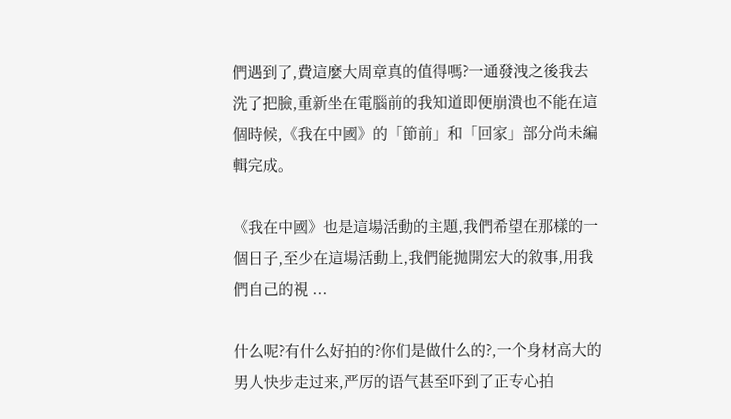們遇到了,費這麼大周章真的值得嗎?一通發洩之後我去洗了把臉,重新坐在電腦前的我知道即便崩潰也不能在這個時候,《我在中國》的「節前」和「回家」部分尚未編輯完成。

《我在中國》也是這場活動的主題,我們希望在那樣的一個日子,至少在這場活動上,我們能拋開宏大的敘事,用我們自己的視 ...

什么呢?有什么好拍的?你们是做什么的?,一个身材高大的男人快步走过来,严厉的语气甚至吓到了正专心拍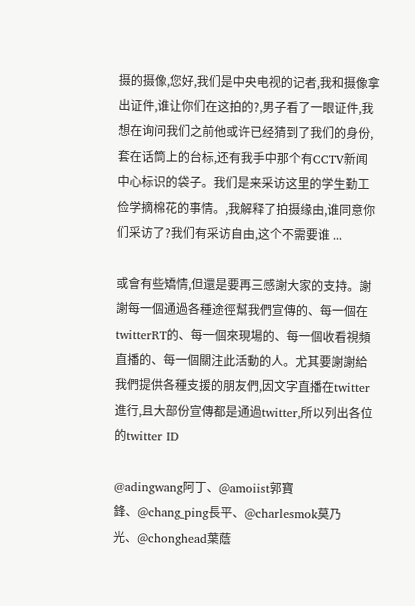摄的摄像,您好,我们是中央电视的记者,我和摄像拿出证件,谁让你们在这拍的?,男子看了一眼证件,我想在询问我们之前他或许已经猜到了我们的身份,套在话筒上的台标,还有我手中那个有CCTV新闻中心标识的袋子。我们是来采访这里的学生勤工俭学摘棉花的事情。,我解释了拍摄缘由,谁同意你们采访了?我们有采访自由,这个不需要谁 ...

或會有些矯情,但還是要再三感謝大家的支持。謝謝每一個通過各種途徑幫我們宣傳的、每一個在twitterRT的、每一個來現場的、每一個收看視頻直播的、每一個關注此活動的人。尤其要謝謝給我們提供各種支援的朋友們,因文字直播在twitter進行,且大部份宣傳都是通過twitter,所以列出各位的twitter ID

@adingwang阿丁、@amoiist郭寶鋒、@chang_ping長平、@charlesmok莫乃光、@chonghead葉蔭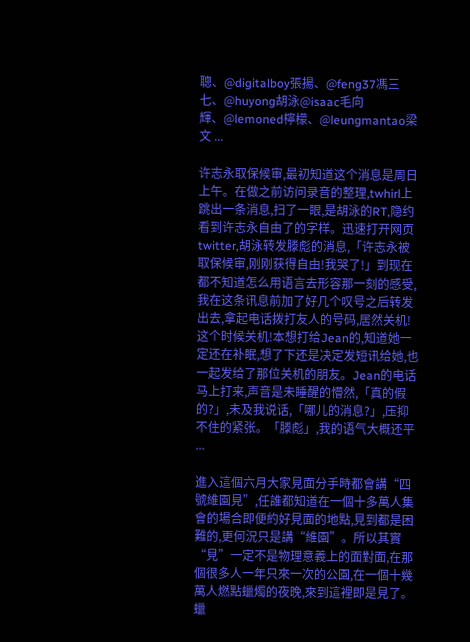聰、@digitalboy張揚、@feng37馮三七、@huyong胡泳@isaac毛向輝、@lemoned檸檬、@leungmantao梁文 ...

许志永取保候审,最初知道这个消息是周日上午。在做之前访问录音的整理,twhirl上跳出一条消息,扫了一眼,是胡泳的RT,隐约看到许志永自由了的字样。迅速打开网页twitter,胡泳转发滕彪的消息,「许志永被取保候审,刚刚获得自由!我哭了!」到现在都不知道怎么用语言去形容那一刻的感受,我在这条讯息前加了好几个叹号之后转发出去,拿起电话拨打友人的号码,居然关机!这个时候关机!本想打给Jean的,知道她一定还在补眠,想了下还是决定发短讯给她,也一起发给了那位关机的朋友。Jean的电话马上打来,声音是未睡醒的懵然,「真的假的?」,未及我说话,「哪儿的消息?」,压抑不住的紧张。「滕彪」,我的语气大概还平 ...

進入這個六月大家見面分手時都會講“四號維園見”,任誰都知道在一個十多萬人集會的場合即便約好見面的地點,見到都是困難的,更何況只是講“維園”。所以其實“見”一定不是物理意義上的面對面,在那個很多人一年只來一次的公園,在一個十幾萬人燃點蠟燭的夜晚,來到這裡即是見了。蠟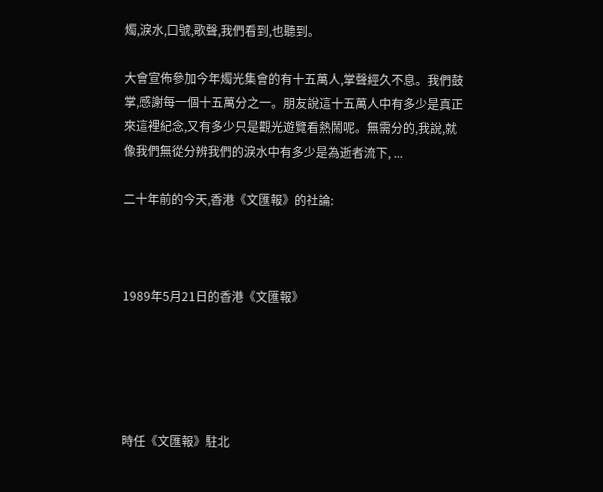燭,淚水,口號,歌聲,我們看到,也聽到。

大會宣佈參加今年燭光集會的有十五萬人,掌聲經久不息。我們鼓掌,感謝每一個十五萬分之一。朋友說這十五萬人中有多少是真正來這裡紀念,又有多少只是觀光遊覽看熱鬧呢。無需分的,我說,就像我們無從分辨我們的淚水中有多少是為逝者流下, ...

二十年前的今天,香港《文匯報》的社論:



1989年5月21日的香港《文匯報》





時任《文匯報》駐北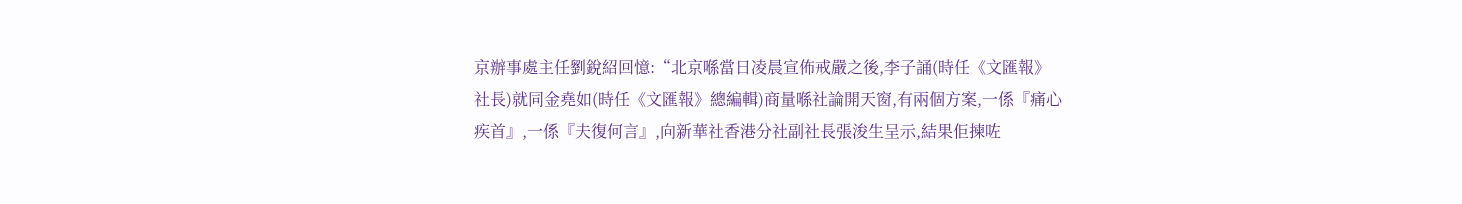京辦事處主任劉銳紹回憶:“北京喺當日凌晨宣佈戒嚴之後,李子誦(時任《文匯報》社長)就同金堯如(時任《文匯報》總編輯)商量喺社論開天窗,有兩個方案,一係『痛心疾首』,一係『夫復何言』,向新華社香港分社副社長張浚生呈示,結果佢揀咗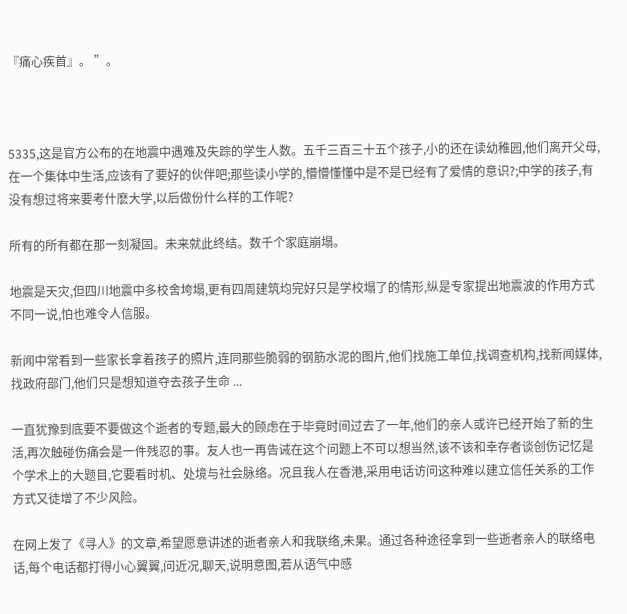『痛心疾首』。 ”。



5335,这是官方公布的在地震中遇难及失踪的学生人数。五千三百三十五个孩子,小的还在读幼稚园,他们离开父母,在一个集体中生活,应该有了要好的伙伴吧;那些读小学的,懵懵懂懂中是不是已经有了爱情的意识?;中学的孩子,有没有想过将来要考什麽大学,以后做份什么样的工作呢?

所有的所有都在那一刻凝固。未来就此终结。数千个家庭崩塌。

地震是天灾,但四川地震中多校舍垮塌,更有四周建筑均完好只是学校塌了的情形,纵是专家提出地震波的作用方式不同一说,怕也难令人信服。

新闻中常看到一些家长拿着孩子的照片,连同那些脆弱的钢筋水泥的图片,他们找施工单位,找调查机构,找新闻媒体,找政府部门,他们只是想知道夺去孩子生命 ...

一直犹豫到底要不要做这个逝者的专题,最大的顾虑在于毕竟时间过去了一年,他们的亲人或许已经开始了新的生活,再次触碰伤痛会是一件残忍的事。友人也一再告诫在这个问题上不可以想当然,该不该和幸存者谈创伤记忆是个学术上的大题目,它要看时机、处境与社会脉络。况且我人在香港,采用电话访问这种难以建立信任关系的工作方式又徒增了不少风险。

在网上发了《寻人》的文章,希望愿意讲述的逝者亲人和我联络,未果。通过各种途径拿到一些逝者亲人的联络电话,每个电话都打得小心翼翼,问近况,聊天,说明意图,若从语气中感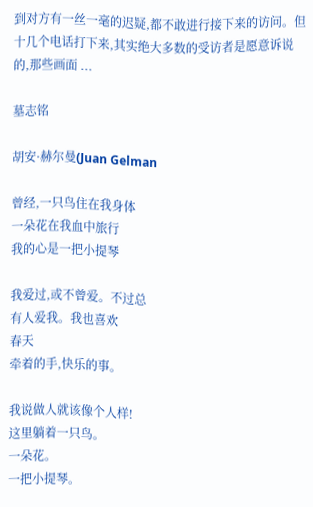到对方有一丝一毫的迟疑,都不敢进行接下来的访问。但十几个电话打下来,其实绝大多数的受访者是愿意诉说的,那些画面 ...

墓志铭

胡安·赫尔曼(Juan Gelman

曾经,一只鸟住在我身体
一朵花在我血中旅行
我的心是一把小提琴

我爱过,或不曾爱。不过总
有人爱我。我也喜欢
春天
牵着的手,快乐的事。

我说做人就该像个人样!
这里躺着一只鸟。
一朵花。
一把小提琴。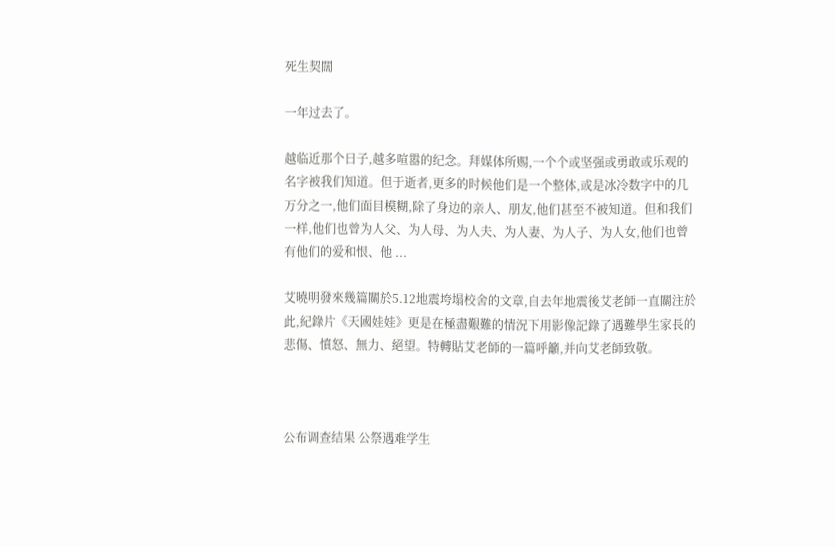死生契闊

一年过去了。

越临近那个日子,越多喧嚣的纪念。拜媒体所赐,一个个或坚强或勇敢或乐观的名字被我们知道。但于逝者,更多的时候他们是一个整体,或是冰冷数字中的几万分之一,他们面目模糊,除了身边的亲人、朋友,他们甚至不被知道。但和我们一样,他们也曾为人父、为人母、为人夫、为人妻、为人子、为人女,他们也曾有他们的爱和恨、他 ...

艾曉明發來幾篇關於5.12地震垮塌校舍的文章,自去年地震後艾老師一直關注於此,紀錄片《天國娃娃》更是在極盡艱難的情況下用影像記錄了遇難學生家長的悲傷、憤怒、無力、絕望。特轉貼艾老師的一篇呼籲,并向艾老師致敬。



公布调查结果 公祭遇难学生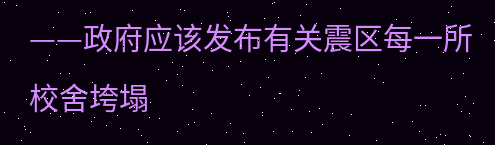——政府应该发布有关震区每一所校舍垮塌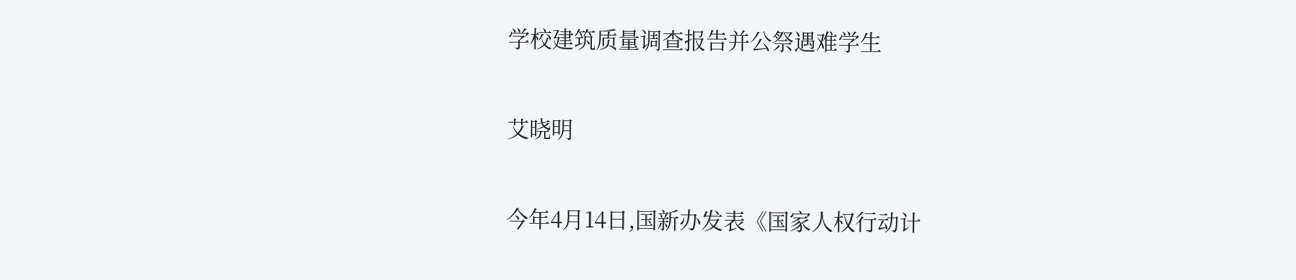学校建筑质量调查报告并公祭遇难学生

艾晓明

今年4月14日,国新办发表《国家人权行动计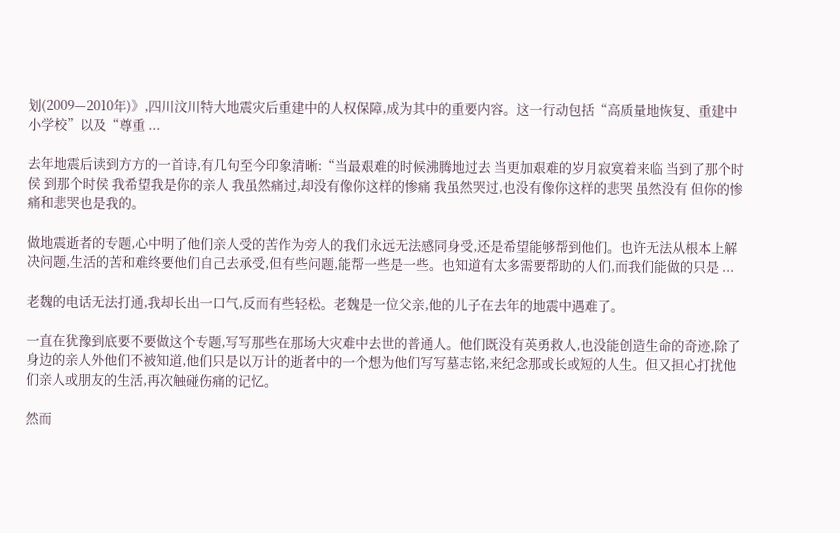划(2009—2010年)》,四川汶川特大地震灾后重建中的人权保障,成为其中的重要内容。这一行动包括“高质量地恢复、重建中小学校”以及“尊重 ...

去年地震后读到方方的一首诗,有几句至今印象清晰:“当最艰难的时候沸腾地过去 当更加艰难的岁月寂寞着来临 当到了那个时侯 到那个时侯 我希望我是你的亲人 我虽然痛过,却没有像你这样的惨痛 我虽然哭过,也没有像你这样的悲哭 虽然没有 但你的惨痛和悲哭也是我的。

做地震逝者的专题,心中明了他们亲人受的苦作为旁人的我们永远无法感同身受,还是希望能够帮到他们。也许无法从根本上解决问题,生活的苦和难终要他们自己去承受,但有些问题,能帮一些是一些。也知道有太多需要帮助的人们,而我们能做的只是 ...

老魏的电话无法打通,我却长出一口气,反而有些轻松。老魏是一位父亲,他的儿子在去年的地震中遇难了。

一直在犹豫到底要不要做这个专题,写写那些在那场大灾难中去世的普通人。他们既没有英勇救人,也没能创造生命的奇迹,除了身边的亲人外他们不被知道,他们只是以万计的逝者中的一个想为他们写写墓志铭,来纪念那或长或短的人生。但又担心打扰他们亲人或朋友的生活,再次触碰伤痛的记忆。

然而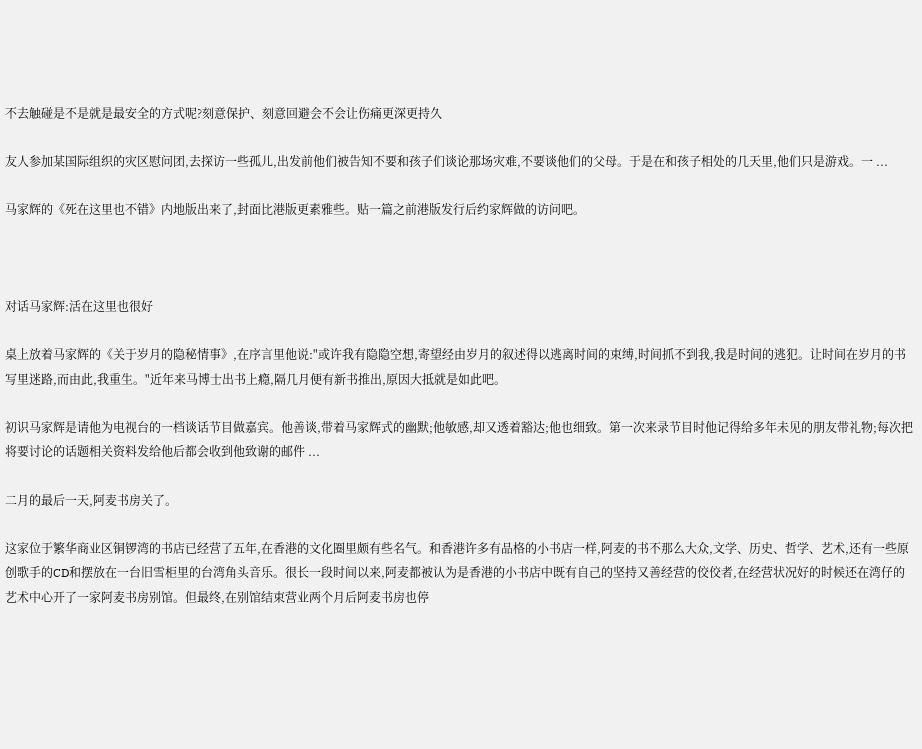不去触碰是不是就是最安全的方式呢?刻意保护、刻意回避会不会让伤痛更深更持久

友人参加某国际组织的灾区慰问团,去探访一些孤儿,出发前他们被告知不要和孩子们谈论那场灾难,不要谈他们的父母。于是在和孩子相处的几天里,他们只是游戏。一 ...

马家辉的《死在这里也不错》内地版出来了,封面比港版更素雅些。贴一篇之前港版发行后约家辉做的访问吧。



对话马家辉:活在这里也很好

桌上放着马家辉的《关于岁月的隐秘情事》,在序言里他说:"或许我有隐隐空想,寄望经由岁月的叙述得以逃离时间的束缚,时间抓不到我,我是时间的逃犯。让时间在岁月的书写里迷路,而由此,我重生。"近年来马博士出书上瘾,隔几月便有新书推出,原因大抵就是如此吧。

初识马家辉是请他为电视台的一档谈话节目做嘉宾。他善谈,带着马家辉式的幽默;他敏感,却又透着豁达;他也细致。第一次来录节目时他记得给多年未见的朋友带礼物;每次把将要讨论的话题相关资料发给他后都会收到他致谢的邮件 ...

二月的最后一天,阿麦书房关了。

这家位于繁华商业区铜锣湾的书店已经营了五年,在香港的文化圈里颇有些名气。和香港许多有品格的小书店一样,阿麦的书不那么大众,文学、历史、哲学、艺术,还有一些原创歌手的CD和摆放在一台旧雪柜里的台湾角头音乐。很长一段时间以来,阿麦都被认为是香港的小书店中既有自己的坚持又善经营的佼佼者,在经营状况好的时候还在湾仔的艺术中心开了一家阿麦书房别馆。但最终,在别馆结束营业两个月后阿麦书房也停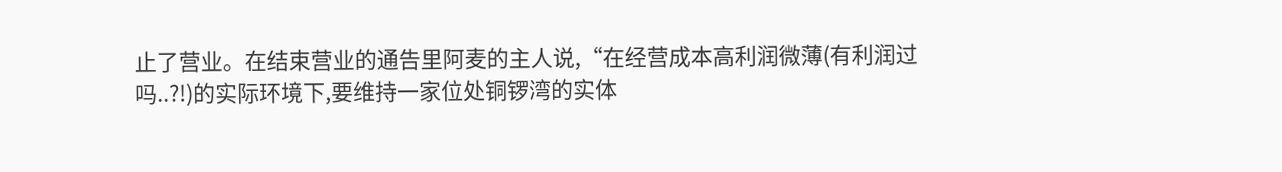止了营业。在结束营业的通告里阿麦的主人说,“在经营成本高利润微薄(有利润过吗..?!)的实际环境下,要维持一家位处铜锣湾的实体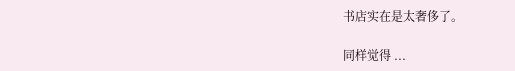书店实在是太奢侈了。

同样觉得 ...